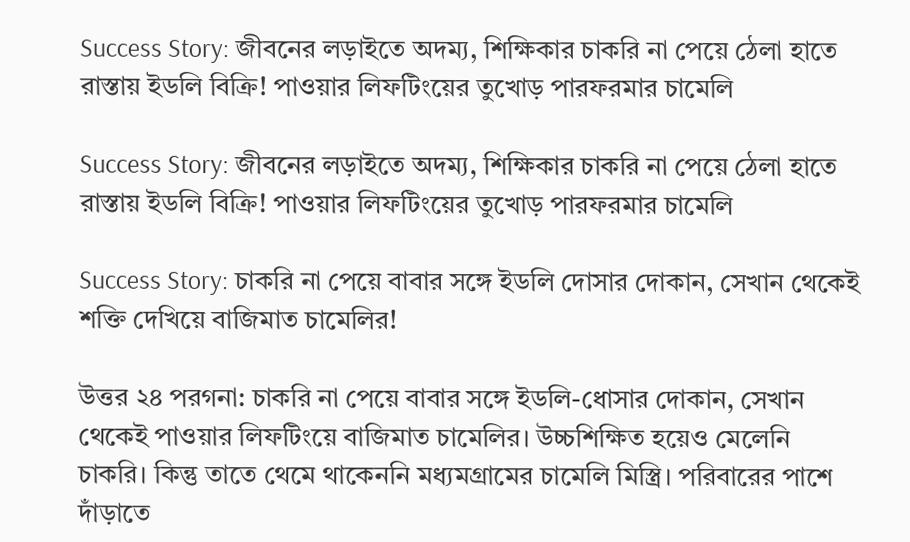Success Story: জীবনের লড়াইতে অদম্য, শিক্ষিকার চাকরি না পেয়ে ঠেলা হাতে রাস্তায় ইডলি বিক্রি! পাওয়ার লিফটিংয়ের তুখোড় পারফরমার চামেলি

Success Story: জীবনের লড়াইতে অদম্য, শিক্ষিকার চাকরি না পেয়ে ঠেলা হাতে রাস্তায় ইডলি বিক্রি! পাওয়ার লিফটিংয়ের তুখোড় পারফরমার চামেলি

Success Story: চাকরি না পেয়ে বাবার সঙ্গে ইডলি দোসার দোকান, সেখান থেকেই শক্তি দেখিয়ে বাজিমাত চামেলির!

উত্তর ২৪ পরগনা: চাকরি না পেয়ে বাবার সঙ্গে ইডলি-ধোসার দোকান, সেখান থেকেই পাওয়ার লিফটিংয়ে বাজিমাত চামেলির। উচ্চশিক্ষিত হয়েও মেলেনি চাকরি। কিন্তু তাতে থেমে থাকেননি মধ্যমগ্রামের চামেলি মিস্ত্রি। পরিবারের পাশে দাঁড়াতে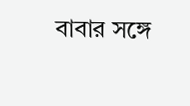বাবার সঙ্গে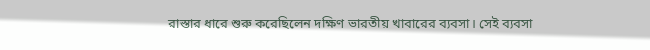রাস্তার ধারে শুরু করেছিলেন দক্ষিণ ভারতীয় খাবারের ব্যবসা। সেই ব্যবসা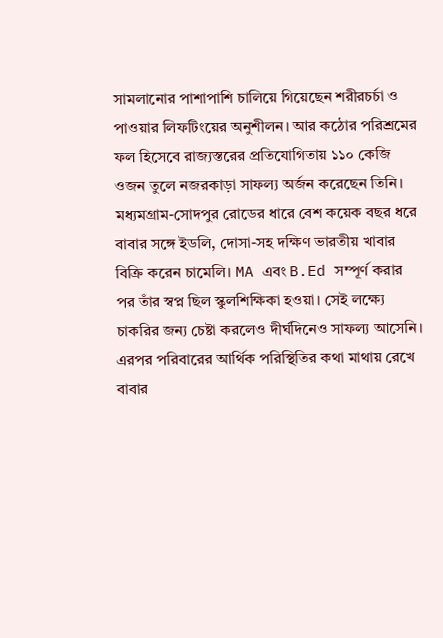সামলানোর পাশাপাশি চালিয়ে গিয়েছেন শরীরচর্চা ও পাওয়ার লিফটিংয়ের অনুশীলন। আর কঠোর পরিশ্রমের ফল হিসেবে রাজ্যস্তরের প্রতিযোগিতায় ১১০ কেজি ওজন তুলে নজরকাড়া সাফল্য অর্জন করেছেন তিনি। মধ্যমগ্রাম-সোদপুর রোডের ধারে বেশ কয়েক বছর ধরে বাবার সঙ্গে ইডলি, দোসা-সহ দক্ষিণ ভারতীয় খাবার বিক্রি করেন চামেলি। MA এবং B.Ed সম্পূর্ণ করার পর তাঁর স্বপ্ন ছিল স্কুলশিক্ষিকা হওয়া। সেই লক্ষ্যে চাকরির জন্য চেষ্টা করলেও দীর্ঘদিনেও সাফল্য আসেনি। এরপর পরিবারের আর্থিক পরিস্থিতির কথা মাথায় রেখে বাবার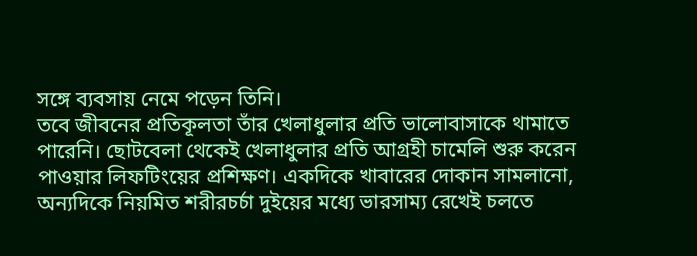সঙ্গে ব্যবসায় নেমে পড়েন তিনি।
তবে জীবনের প্রতিকূলতা তাঁর খেলাধুলার প্রতি ভালোবাসাকে থামাতে পারেনি। ছোটবেলা থেকেই খেলাধুলার প্রতি আগ্রহী চামেলি শুরু করেন পাওয়ার লিফটিংয়ের প্রশিক্ষণ। একদিকে খাবারের দোকান সামলানো, অন্যদিকে নিয়মিত শরীরচর্চা দুইয়ের মধ্যে ভারসাম্য রেখেই চলতে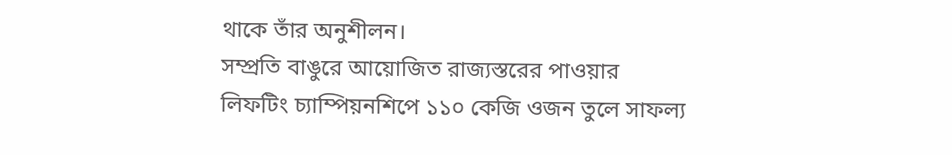থাকে তাঁর অনুশীলন।
সম্প্রতি বাঙুরে আয়োজিত রাজ্যস্তরের পাওয়ার লিফটিং চ্যাম্পিয়নশিপে ১১০ কেজি ওজন তুলে সাফল্য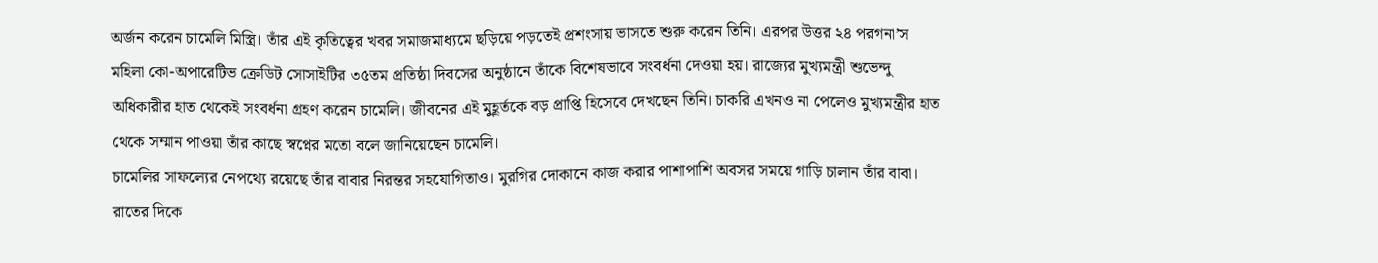অর্জন করেন চামেলি মিস্ত্রি। তাঁর এই কৃতিত্বের খবর সমাজমাধ্যমে ছড়িয়ে পড়তেই প্রশংসায় ভাসতে শুরু করেন তিনি। এরপর উত্তর ২৪ পরগনা’স মহিলা কো-অপারেটিভ ক্রেডিট সোসাইটির ৩৫তম প্রতিষ্ঠা দিবসের অনুষ্ঠানে তাঁকে বিশেষভাবে সংবর্ধনা দেওয়া হয়। রাজ্যের মুখ্যমন্ত্রী শুভেন্দু অধিকারীর হাত থেকেই সংবর্ধনা গ্রহণ করেন চামেলি। জীবনের এই মুহূর্তকে বড় প্রাপ্তি হিসেবে দেখছেন তিনি। চাকরি এখনও না পেলেও মুখ্যমন্ত্রীর হাত থেকে সম্মান পাওয়া তাঁর কাছে স্বপ্নের মতো বলে জানিয়েছেন চামেলি।
চামেলির সাফল্যের নেপথ্যে রয়েছে তাঁর বাবার নিরন্তর সহযোগিতাও। মুরগির দোকানে কাজ করার পাশাপাশি অবসর সময়ে গাড়ি চালান তাঁর বাবা। রাতের দিকে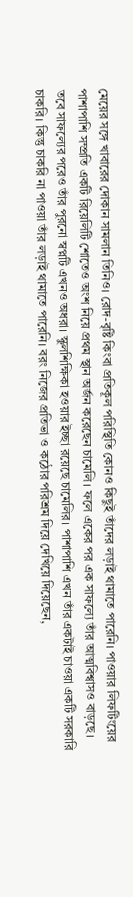মেয়ের সঙ্গে খাবারের দোকান সামলান তিনিও। রোদ-বৃষ্টি কিংবা প্রতিকূল পরিস্থিতি কোনও কিছুই তাঁদের লড়াই থামাতে পারেনি। পাওয়ার লিফটিংয়ের পাশাপাশি সম্প্রতি একটি রিয়েলিটি শোতেও অংশ নিয়ে প্রথম স্থান অর্জন করেছেন চামেলি। ফলে একের পর এক সাফল্যে তাঁর আত্মবিশ্বাসও বাড়ছে। তবে সাফল্যের পরেও তাঁর পুরনো স্বপ্নটি এখনও অধরা। স্কুলশিক্ষিকা হওয়ার ইচ্ছা রয়েছে চামেলির। পাশাপাশি এখন তাঁর একটাই চাওয়া একটি সরকারি চাকরি। কিন্তু চাকরি না পাওয়া তাঁর লড়াই থামাতে পারেনি। বরং নিজের প্রতিভা ও কঠোর পরিশ্রম দিয়ে দেখিয়ে দিয়েছেন,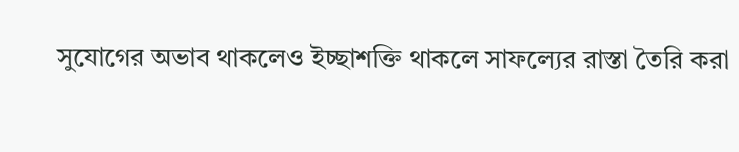সুযোগের অভাব থাকলেও ইচ্ছাশক্তি থাকলে সাফল্যের রাস্তা তৈরি করা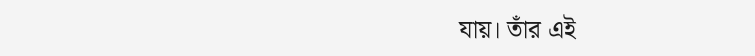যায়। তাঁর এই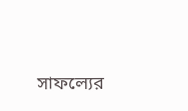সাফল্যের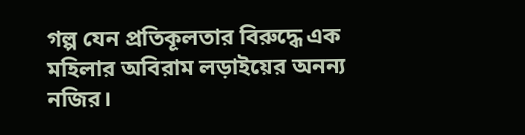গল্প যেন প্রতিকূলতার বিরুদ্ধে এক মহিলার অবিরাম লড়াইয়ের অনন্য নজির।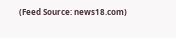(Feed Source: news18.com)